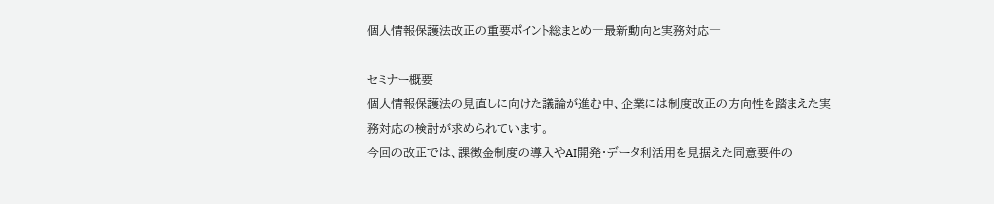個人情報保護法改正の重要ポイント総まとめ―最新動向と実務対応―

セミナー概要
個人情報保護法の見直しに向けた議論が進む中、企業には制度改正の方向性を踏まえた実務対応の検討が求められています。
今回の改正では、課徴金制度の導入やAI開発・データ利活用を見据えた同意要件の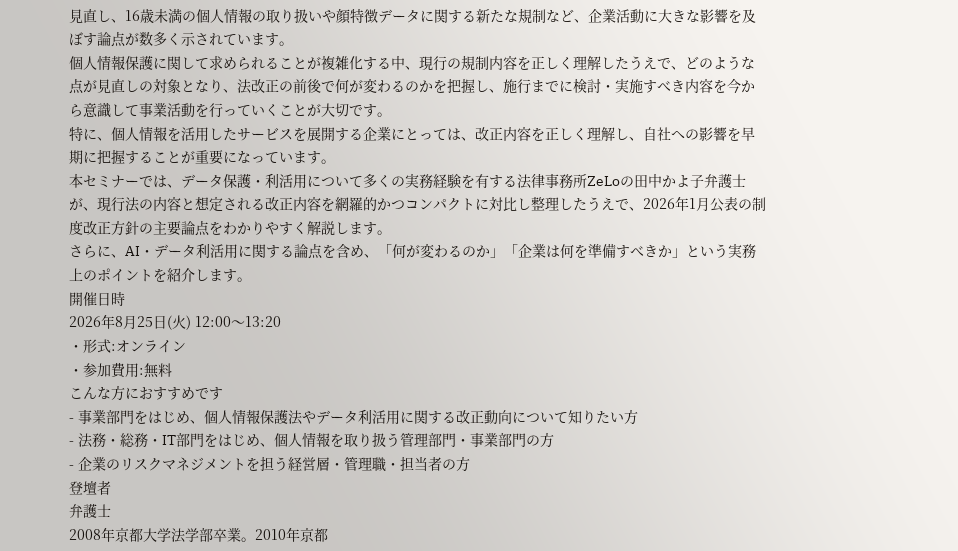見直し、16歳未満の個人情報の取り扱いや顔特徴データに関する新たな規制など、企業活動に大きな影響を及ぼす論点が数多く示されています。
個人情報保護に関して求められることが複雑化する中、現行の規制内容を正しく理解したうえで、どのような点が見直しの対象となり、法改正の前後で何が変わるのかを把握し、施行までに検討・実施すべき内容を今から意識して事業活動を行っていくことが大切です。
特に、個人情報を活用したサービスを展開する企業にとっては、改正内容を正しく理解し、自社への影響を早期に把握することが重要になっています。
本セミナーでは、データ保護・利活用について多くの実務経験を有する法律事務所ZeLoの田中かよ子弁護士が、現行法の内容と想定される改正内容を網羅的かつコンパクトに対比し整理したうえで、2026年1月公表の制度改正方針の主要論点をわかりやすく解説します。
さらに、AI・データ利活用に関する論点を含め、「何が変わるのか」「企業は何を準備すべきか」という実務上のポイントを紹介します。
開催日時
2026年8月25日(火) 12:00〜13:20
・形式:オンライン
・参加費用:無料
こんな方におすすめです
- 事業部門をはじめ、個人情報保護法やデータ利活用に関する改正動向について知りたい方
- 法務・総務・IT部門をはじめ、個人情報を取り扱う管理部門・事業部門の方
- 企業のリスクマネジメントを担う経営層・管理職・担当者の方
登壇者
弁護士
2008年京都大学法学部卒業。2010年京都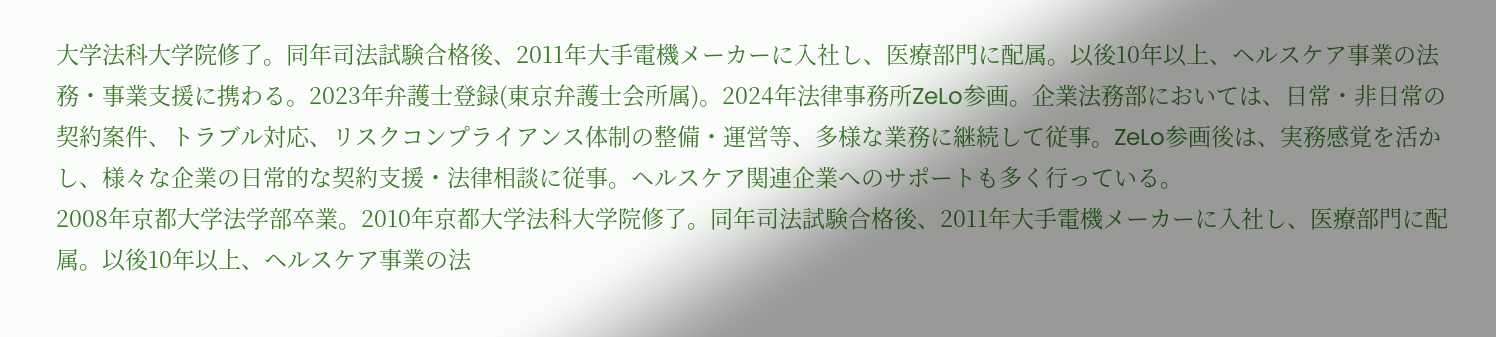大学法科大学院修了。同年司法試験合格後、2011年大手電機メーカーに入社し、医療部門に配属。以後10年以上、ヘルスケア事業の法務・事業支援に携わる。2023年弁護士登録(東京弁護士会所属)。2024年法律事務所ZeLo参画。企業法務部においては、日常・非日常の契約案件、トラブル対応、リスクコンプライアンス体制の整備・運営等、多様な業務に継続して従事。ZeLo参画後は、実務感覚を活かし、様々な企業の日常的な契約支援・法律相談に従事。ヘルスケア関連企業へのサポートも多く行っている。
2008年京都大学法学部卒業。2010年京都大学法科大学院修了。同年司法試験合格後、2011年大手電機メーカーに入社し、医療部門に配属。以後10年以上、ヘルスケア事業の法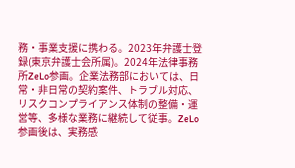務・事業支援に携わる。2023年弁護士登録(東京弁護士会所属)。2024年法律事務所ZeLo参画。企業法務部においては、日常・非日常の契約案件、トラブル対応、リスクコンプライアンス体制の整備・運営等、多様な業務に継続して従事。ZeLo参画後は、実務感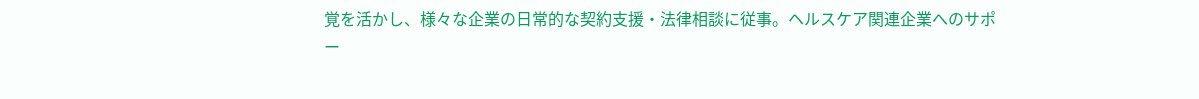覚を活かし、様々な企業の日常的な契約支援・法律相談に従事。ヘルスケア関連企業へのサポー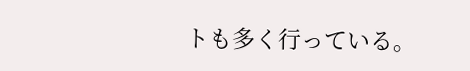トも多く行っている。